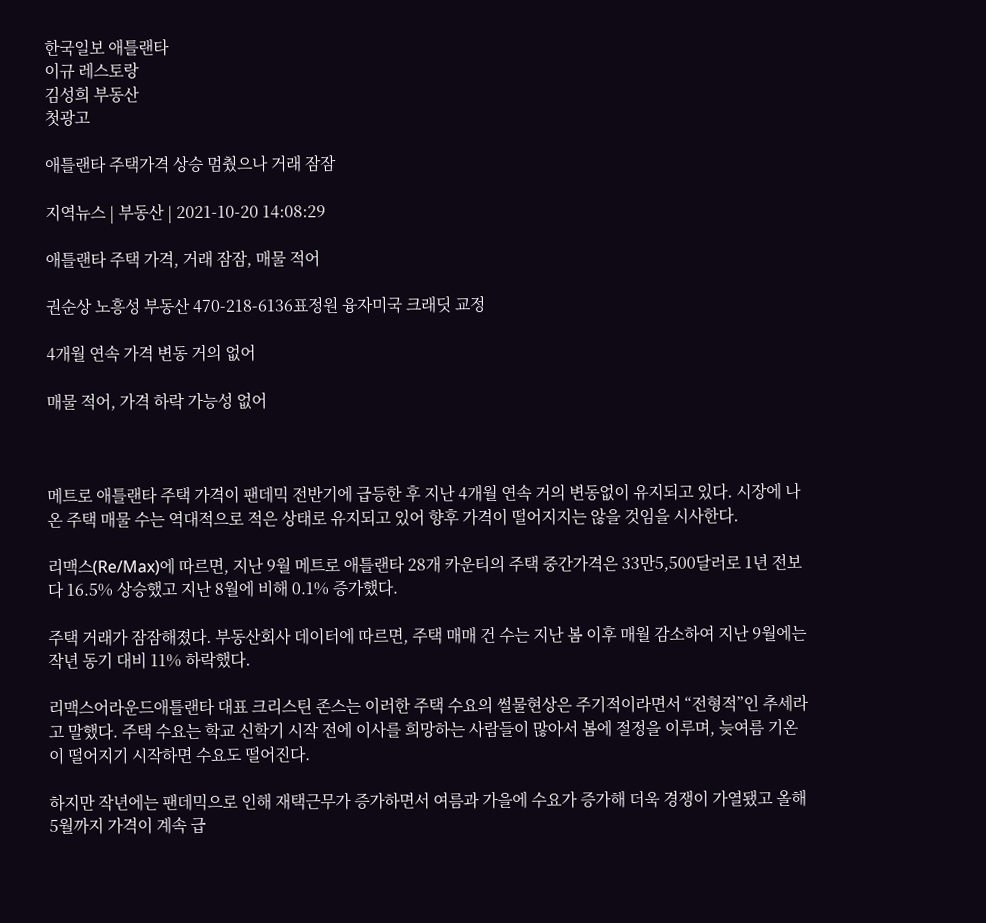한국일보 애틀랜타
이규 레스토랑
김성희 부동산
첫광고

애틀랜타 주택가격 상승 멈췄으나 거래 잠잠

지역뉴스 | 부동산 | 2021-10-20 14:08:29

애틀랜타 주택 가격, 거래 잠잠, 매물 적어

권순상 노흥성 부동산 470-218-6136표정원 융자미국 크래딧 교정

4개월 연속 가격 변동 거의 없어

매물 적어, 가격 하락 가능성 없어



메트로 애틀랜타 주택 가격이 팬데믹 전반기에 급등한 후 지난 4개월 연속 거의 변동없이 유지되고 있다. 시장에 나온 주택 매물 수는 역대적으로 적은 상태로 유지되고 있어 향후 가격이 떨어지지는 않을 것임을 시사한다.

리맥스(Re/Max)에 따르면, 지난 9월 메트로 애틀랜타 28개 카운티의 주택 중간가격은 33만5,500달러로 1년 전보다 16.5% 상승했고 지난 8월에 비해 0.1% 증가했다.

주택 거래가 잠잠해졌다. 부동산회사 데이터에 따르면, 주택 매매 건 수는 지난 봄 이후 매월 감소하여 지난 9월에는 작년 동기 대비 11% 하락했다.

리맥스어라운드애틀랜타 대표 크리스틴 존스는 이러한 주택 수요의 썰물현상은 주기적이라면서 “전형적”인 추세라고 말했다. 주택 수요는 학교 신학기 시작 전에 이사를 희망하는 사람들이 많아서 봄에 절정을 이루며, 늦여름 기온이 떨어지기 시작하면 수요도 떨어진다.

하지만 작년에는 팬데믹으로 인해 재택근무가 증가하면서 여름과 가을에 수요가 증가해 더욱 경쟁이 가열됐고 올해 5월까지 가격이 계속 급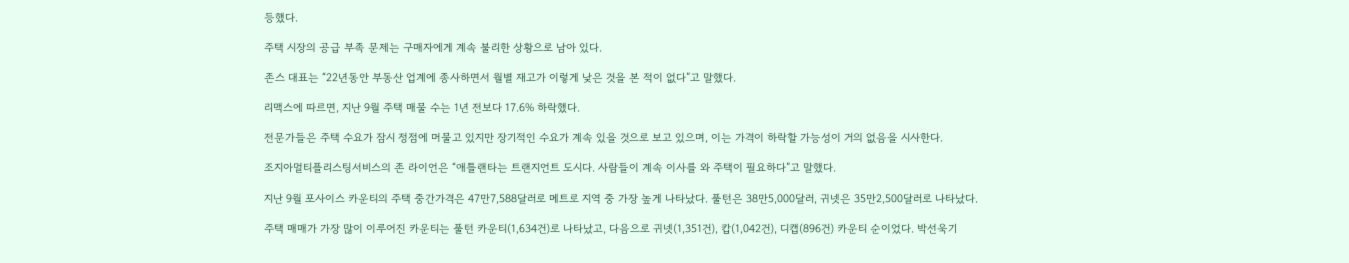등했다.

주택 시장의 공급 부족 문제는 구매자에게 계속 불리한 상황으로 남아 있다.

존스 대표는 “22년동안 부동산 업계에 종사하면서 월별 재고가 이렇게 낮은 것을 본 적이 없다”고 말했다.

리맥스에 따르면, 지난 9월 주택 매물 수는 1년 전보다 17.6% 하락했다.

전문가들은 주택 수요가 잠시 정점에 머물고 있지만 장기적인 수요가 계속 있을 것으로 보고 있으며, 이는 가격이 하락할 가능성이 거의 없음을 시사한다.

조지아멀티플리스팅서비스의 존 라이언은 “애틀랜타는 트랜지언트 도시다. 사람들이 계속 이사를 와 주택이 필요하다”고 말했다.

지난 9월 포사이스 카운티의 주택 중간가격은 47만7,588달러로 메트로 지역 중 가장 높게 나타났다. 풀턴은 38만5,000달러, 귀넷은 35만2,500달러로 나타났다.

주택 매매가 가장 많이 이루어진 카운티는 풀턴 카운티(1,634건)로 나타났고, 다음으로 귀넷(1,351건), 캅(1,042건), 디캡(896건) 카운티 순이었다. 박선욱기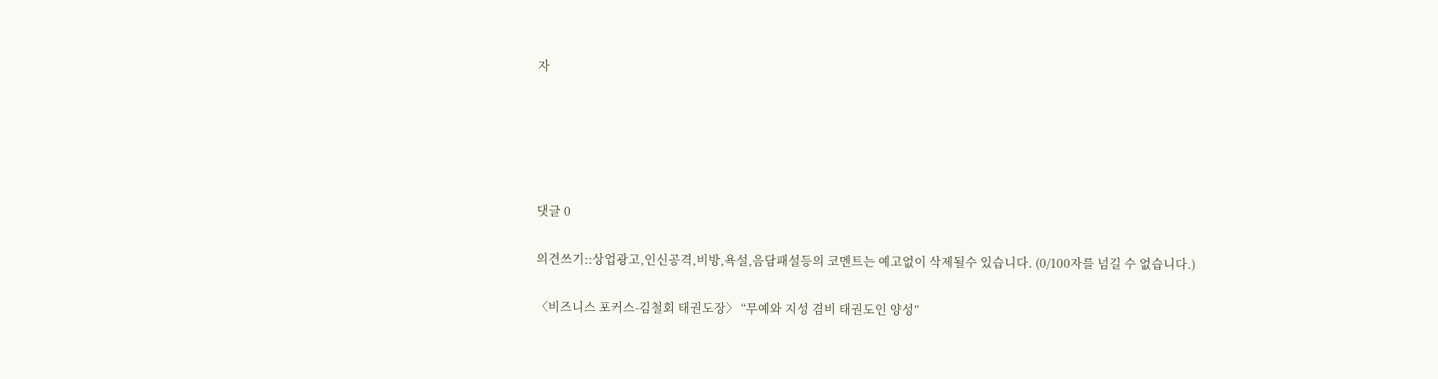자





댓글 0

의견쓰기::상업광고,인신공격,비방,욕설,음담패설등의 코멘트는 예고없이 삭제될수 있습니다. (0/100자를 넘길 수 없습니다.)

〈비즈니스 포커스-김철회 태권도장〉 “무예와 지성 겸비 태권도인 양성”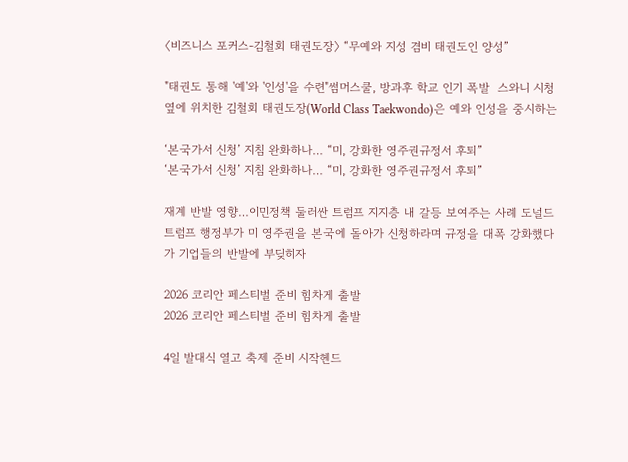〈비즈니스 포커스-김철회 태권도장〉 “무예와 지성 겸비 태권도인 양성”

"태권도 통해 '예'와 '인성'을 수련"썸머스쿨, 방과후 학교 인기 폭발  스와니 시청 옆에 위치한 김철회 태권도장(World Class Taekwondo)은 예와 인성을 중시하는

‘본국가서 신청’ 지침 완화하나… “미, 강화한 영주권규정서 후퇴”
‘본국가서 신청’ 지침 완화하나… “미, 강화한 영주권규정서 후퇴”

재계 반발 영향…이민정책 둘러싼 트럼프 지지층 내 갈등 보여주는 사례 도널드 트럼프 행정부가 미 영주권을 본국에 돌아가 신청하라며 규정을 대폭 강화했다가 기업들의 반발에 부딪히자

2026 코리안 페스티벌 준비 힘차게 출발
2026 코리안 페스티벌 준비 힘차게 출발

4일 발대식 열고 축제 준비 시작헨드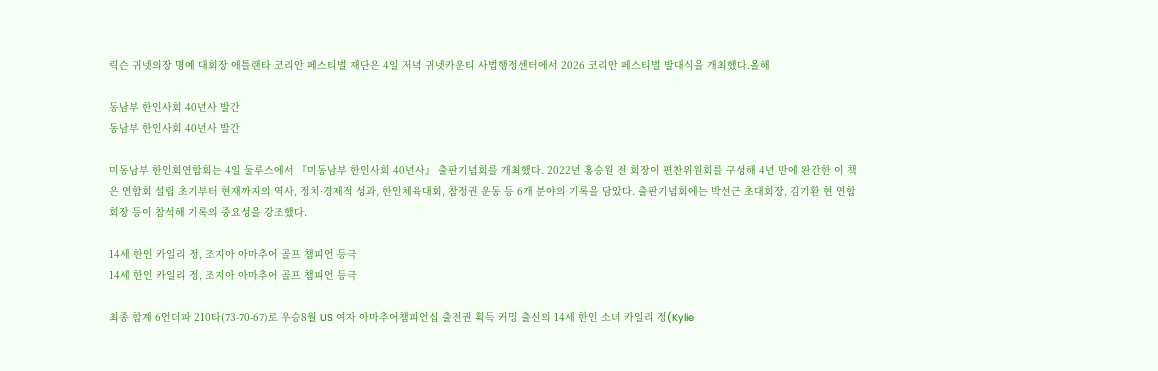릭슨 귀넷의장 명예 대회장 애틀랜타 코리안 페스티벌 재단은 4일 저녁 귀넷카운티 사법행정센터에서 2026 코리안 페스티벌 발대식을 개최했다.올해

동남부 한인사회 40년사 발간
동남부 한인사회 40년사 발간

미동남부 한인회연합회는 4일 둘루스에서 『미동남부 한인사회 40년사』 출판기념회를 개최했다. 2022년 홍승원 전 회장이 편찬위원회를 구성해 4년 만에 완간한 이 책은 연합회 설립 초기부터 현재까지의 역사, 정치·경제적 성과, 한인체육대회, 참정권 운동 등 6개 분야의 기록을 담았다. 출판기념회에는 박선근 초대회장, 김기환 현 연합회장 등이 참석해 기록의 중요성을 강조했다.

14세 한인 카일리 정, 조지아 아마추어 골프 챔피언 등극
14세 한인 카일리 정, 조지아 아마추어 골프 챔피언 등극

최종 합계 6언더파 210타(73-70-67)로 우승8월 US 여자 아마추어챔피언십 출전권 획득 커밍 출신의 14세 한인 소녀 카일리 정(Kylie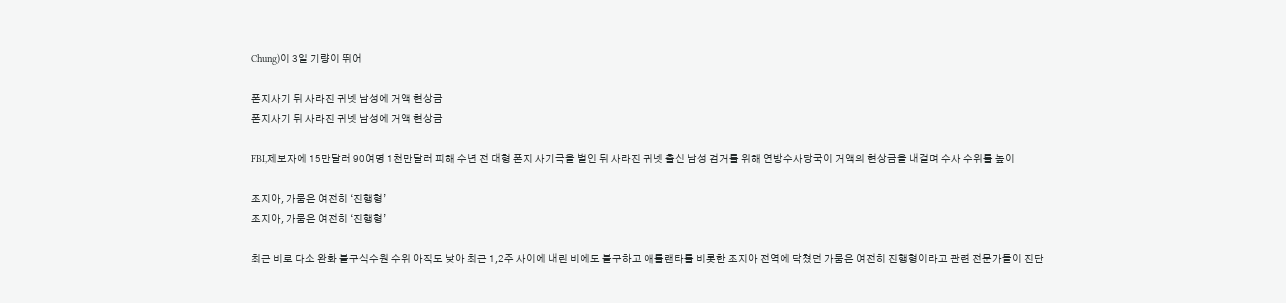Chung)이 3일 기량이 뛰어

폰지사기 뒤 사라진 귀넷 남성에 거액 현상금
폰지사기 뒤 사라진 귀넷 남성에 거액 현상금

FBI,제보자에 15만달러 90여명 1천만달러 피해 수년 전 대형 폰지 사기극을 벌인 뒤 사라진 귀넷 출신 남성 검거를 위해 연방수사당국이 거액의 현상금을 내걸며 수사 수위를 높이

조지아, 가뭄은 여전히 ‘진행형’
조지아, 가뭄은 여전히 ‘진행형’

최근 비로 다소 완화 불구식수원 수위 아직도 낮아 최근 1,2주 사이에 내린 비에도 불구하고 애틀랜타를 비롯한 조지아 전역에 닥쳤던 가뭄은 여전히 진행형이라고 관련 전문가들이 진단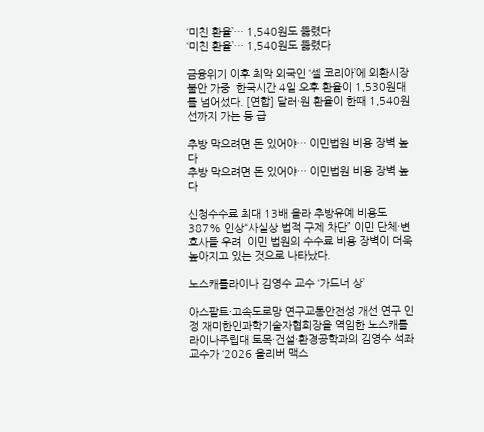‘미친 환율’… 1,540원도 뚫렸다
‘미친 환율’… 1,540원도 뚫렸다

금융위기 이후 최악 외국인 ‘셀 코리아’에 외환시장 불안 가중  한국시간 4일 오후 환율이 1,530원대를 넘어섰다. [연합] 달러·원 환율이 한때 1,540원 선까지 가는 등 급

추방 막으려면 돈 있어야… 이민법원 비용 장벽 높다
추방 막으려면 돈 있어야… 이민법원 비용 장벽 높다

신청수수료 최대 13배 올라 추방유예 비용도 387% 인상“사실상 법적 구제 차단” 이민 단체·변호사들 우려  이민 법원의 수수료 비용 장벽이 더욱 높아지고 있는 것으로 나타났다.

노스캐롤라이나 김영수 교수 ‘가드너 상’

아스팔트·고속도로망 연구교통안전성 개선 연구 인정 재미한인과학기술자협회장을 역임한 노스캐롤라이나주립대 토목·건설·환경공학과의 김영수 석좌교수가 ‘2026 올리버 맥스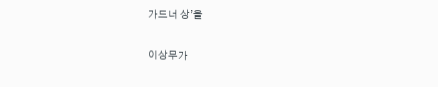가드너 상’을

이상무가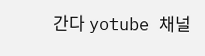간다 yotube 채널